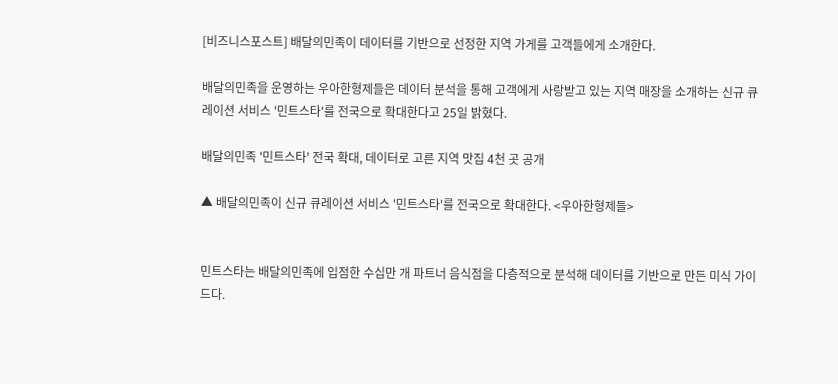[비즈니스포스트] 배달의민족이 데이터를 기반으로 선정한 지역 가게를 고객들에게 소개한다.

배달의민족을 운영하는 우아한형제들은 데이터 분석을 통해 고객에게 사랑받고 있는 지역 매장을 소개하는 신규 큐레이션 서비스 '민트스타'를 전국으로 확대한다고 25일 밝혔다.

배달의민족 '민트스타' 전국 확대, 데이터로 고른 지역 맛집 4천 곳 공개

▲ 배달의민족이 신규 큐레이션 서비스 '민트스타'를 전국으로 확대한다. <우아한형제들>


민트스타는 배달의민족에 입점한 수십만 개 파트너 음식점을 다층적으로 분석해 데이터를 기반으로 만든 미식 가이드다.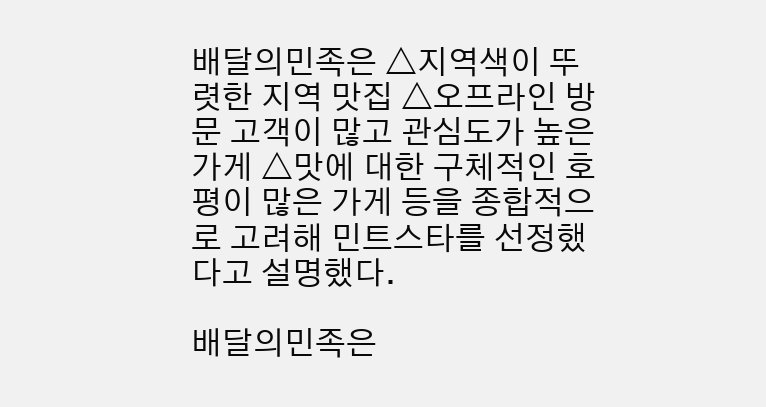배달의민족은 △지역색이 뚜렷한 지역 맛집 △오프라인 방문 고객이 많고 관심도가 높은 가게 △맛에 대한 구체적인 호평이 많은 가게 등을 종합적으로 고려해 민트스타를 선정했다고 설명했다.

배달의민족은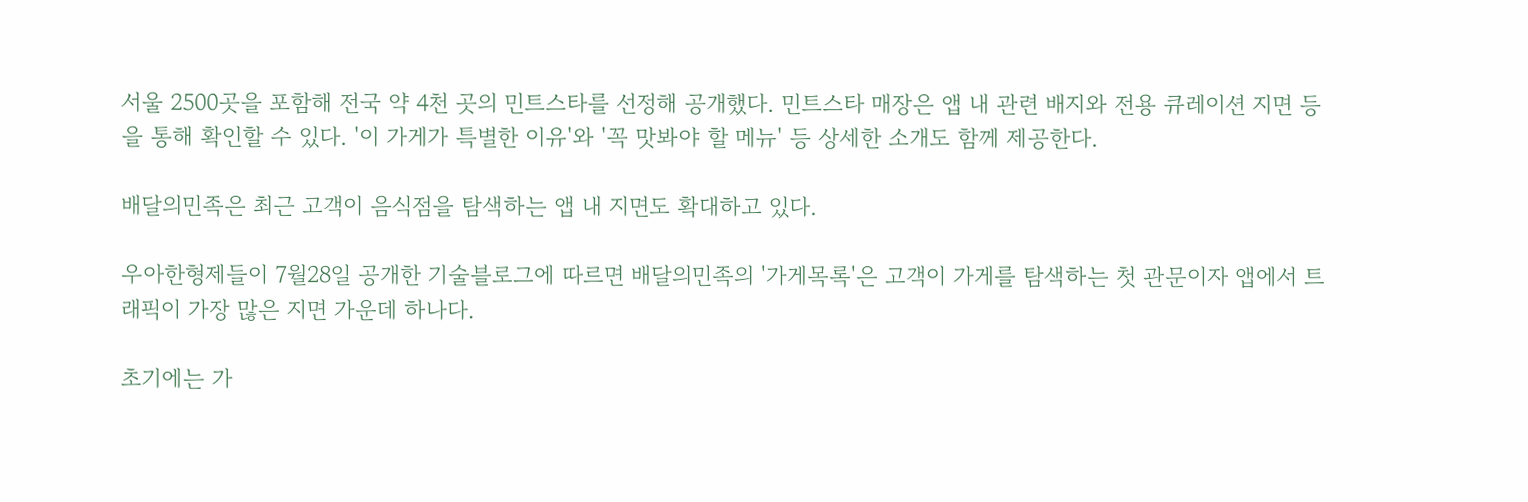서울 2500곳을 포함해 전국 약 4천 곳의 민트스타를 선정해 공개했다. 민트스타 매장은 앱 내 관련 배지와 전용 큐레이션 지면 등을 통해 확인할 수 있다. '이 가게가 특별한 이유'와 '꼭 맛봐야 할 메뉴' 등 상세한 소개도 함께 제공한다.

배달의민족은 최근 고객이 음식점을 탐색하는 앱 내 지면도 확대하고 있다.

우아한형제들이 7월28일 공개한 기술블로그에 따르면 배달의민족의 '가게목록'은 고객이 가게를 탐색하는 첫 관문이자 앱에서 트래픽이 가장 많은 지면 가운데 하나다.

초기에는 가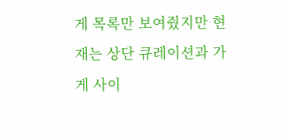게 목록만 보여줬지만 현재는 상단 큐레이션과 가게 사이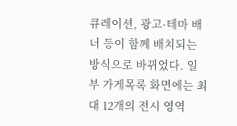큐레이션, 광고·테마 배너 등이 함께 배치되는 방식으로 바뀌었다. 일부 가게목록 화면에는 최대 12개의 전시 영역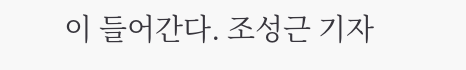이 들어간다. 조성근 기자